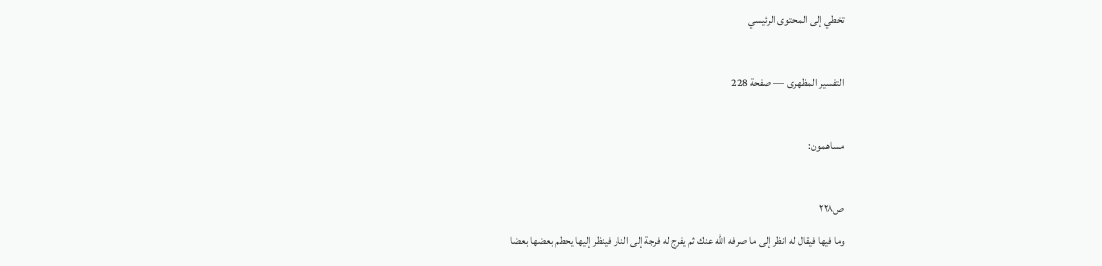تخطي إلى المحتوى الرئيسي

التفسير المظهرى — صفحة 228

مساهمون:

ص٢٢٨
وما فيها فيقال له انظر إلى ما صرفه اللّه عنك ثم يفرج له فرجة إلى النار فينظر إليها يحطم بعضها بعضا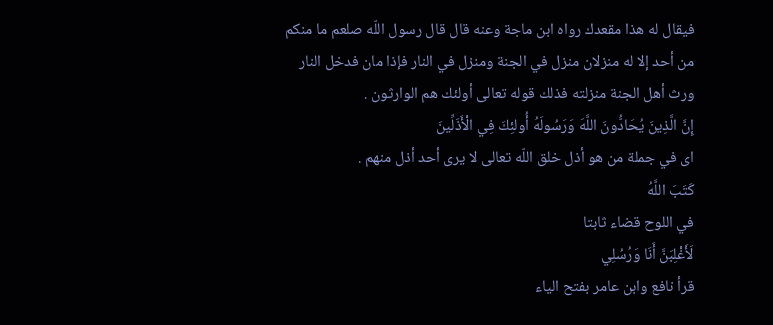فيقال له هذا مقعدك رواه ابن ماجة وعنه قال قال رسول اللّه صلعم ما منكم من أحد إلا له منزلان منزل في الجنة ومنزل في النار فإذا مان فدخل النار ورث أهل الجنة منزلته فذلك قوله تعالى أولئك هم الوارثون .
إِنَّ الَّذِينَ يُحَادُّونَ اللَّهَ وَرَسُولَهُ أُولئِكَ فِي الْأَذَلِّينَ
اى في جملة من هو أذل خلق اللّه تعالى لا يرى أحد أذل منهم .
كَتَبَ اللَّهُ
في اللوح قضاء ثابتا
لَأَغْلِبَنَّ أَنَا وَرُسُلِي
قرأ نافع وابن عامر بفتح الياء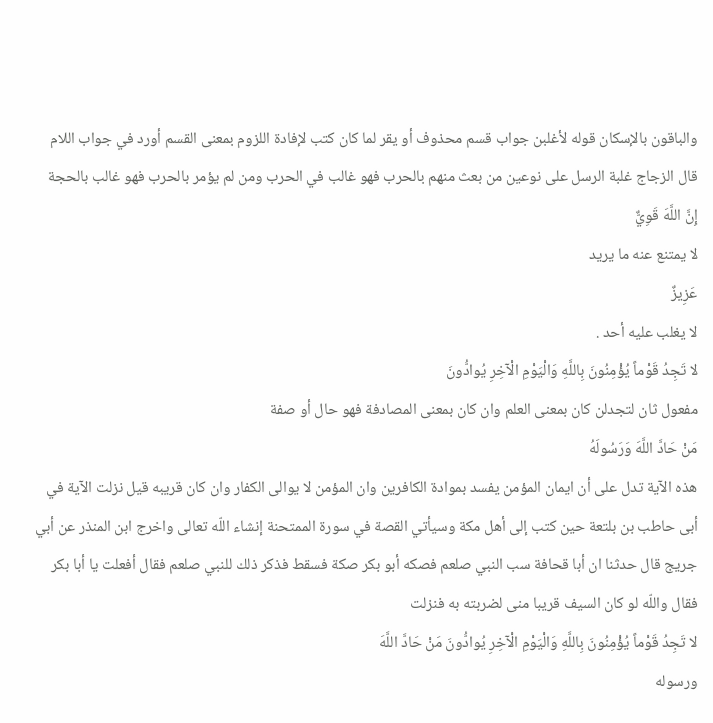والباقون بالإسكان قوله لأغلبن جواب قسم محذوف أو يقر لما كان كتب لإفادة اللزوم بمعنى القسم أورد في جواب اللام قال الزجاج غلبة الرسل على نوعين من بعث منهم بالحرب فهو غالب في الحرب ومن لم يؤمر بالحرب فهو غالب بالحجة
إِنَّ اللَّهَ قَوِيٌّ
لا يمتنع عنه ما يريد
عَزِيزٌ
لا يغلب عليه أحد .
لا تَجِدُ قَوْماً يُؤْمِنُونَ بِاللَّهِ وَالْيَوْمِ الْآخِرِ يُوادُّونَ
مفعول ثان لتجدلن كان بمعنى العلم وان كان بمعنى المصادفة فهو حال أو صفة
مَنْ حَادَّ اللَّهَ وَرَسُولَهُ
هذه الآية تدل على أن ايمان المؤمن يفسد بموادة الكافرين وان المؤمن لا يوالى الكفار وان كان قريبه قيل نزلت الآية في أبى حاطب بن بلتعة حين كتب إلى أهل مكة وسيأتي القصة في سورة الممتحنة إنشاء اللّه تعالى واخرج ابن المنذر عن أبي جريج قال حدثنا ان أبا قحافة سب النبي صلعم فصكه أبو بكر صكة فسقط فذكر ذلك للنبي صلعم فقال أفعلت يا أبا بكر فقال واللّه لو كان السيف قريبا منى لضربته به فنزلت
لا تَجِدُ قَوْماً يُؤْمِنُونَ بِاللَّهِ وَالْيَوْمِ الْآخِرِ يُوادُّونَ مَنْ حَادَّ اللَّهَ
ورسوله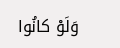وَلَوْ كانُوا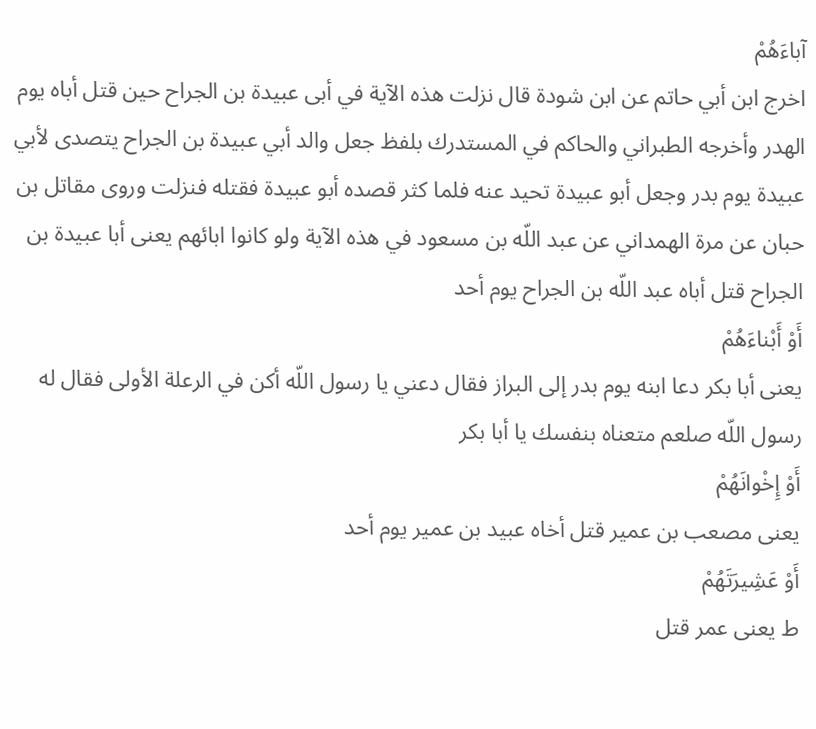آباءَهُمْ
اخرج ابن أبي حاتم عن ابن شودة قال نزلت هذه الآية في أبى عبيدة بن الجراح حين قتل أباه يوم الهدر وأخرجه الطبراني والحاكم في المستدرك بلفظ جعل والد أبي عبيدة بن الجراح يتصدى لأبي عبيدة يوم بدر وجعل أبو عبيدة تحيد عنه فلما كثر قصده أبو عبيدة فقتله فنزلت وروى مقاتل بن حبان عن مرة الهمداني عن عبد اللّه بن مسعود في هذه الآية ولو كانوا ابائهم يعنى أبا عبيدة بن الجراح قتل أباه عبد اللّه بن الجراح يوم أحد
أَوْ أَبْناءَهُمْ
يعنى أبا بكر دعا ابنه يوم بدر إلى البراز فقال دعني يا رسول اللّه أكن في الرعلة الأولى فقال له رسول اللّه صلعم متعناه بنفسك يا أبا بكر
أَوْ إِخْوانَهُمْ
يعنى مصعب بن عمير قتل أخاه عبيد بن عمير يوم أحد
أَوْ عَشِيرَتَهُمْ
ط يعنى عمر قتل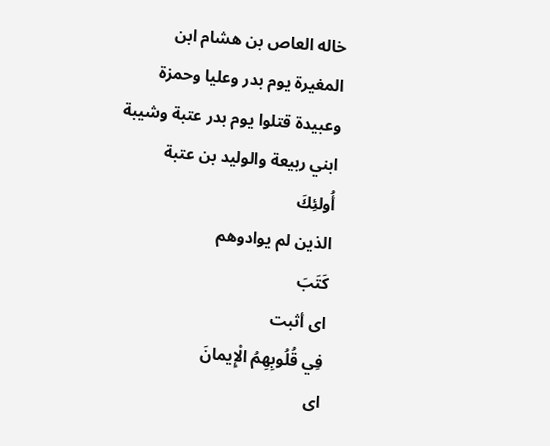خاله العاص بن هشام ابن المغيرة يوم بدر وعليا وحمزة وعبيدة قتلوا يوم بدر عتبة وشيبة ابني ربيعة والوليد بن عتبة
أُولئِكَ
الذين لم يوادوهم
كَتَبَ
اى أثبت
فِي قُلُوبِهِمُ الْإِيمانَ
اى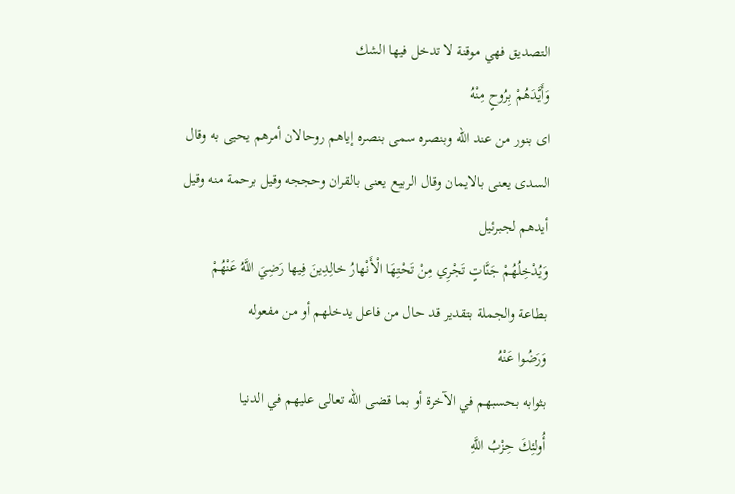التصديق فهي موقنة لا تدخل فيها الشك
وَأَيَّدَهُمْ بِرُوحٍ مِنْهُ
اى بنور من عند اللّه وبنصره سمى بنصره إياهم روحالان أمرهم يحيى به وقال السدى يعنى بالايمان وقال الربيع يعنى بالقران وحججه وقيل برحمة منه وقيل أيدهم لجبرئيل
وَيُدْخِلُهُمْ جَنَّاتٍ تَجْرِي مِنْ تَحْتِهَا الْأَنْهارُ خالِدِينَ فِيها رَضِيَ اللَّهُ عَنْهُمْ
بطاعة والجملة بتقدير قد حال من فاعل يدخلهم أو من مفعوله
وَرَضُوا عَنْهُ
بثوابه بحسبهم في الآخرة أو بما قضى اللّه تعالى عليهم في الدنيا
أُولئِكَ حِزْبُ اللَّهِ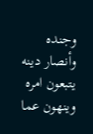وجنده وأنصار دينه يتبعون امره وينهون عما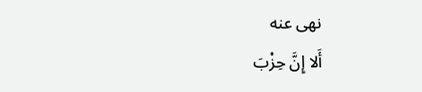نهى عنه
أَلا إِنَّ حِزْبَ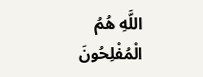اللَّهِ هُمُ الْمُفْلِحُونَ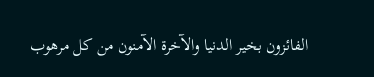الفائزون بخير الدنيا والآخرة الآمنون من كل مرهوب